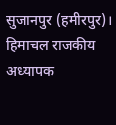सुजानपुर (हमीरपुर)। हिमाचल राजकीय अध्यापक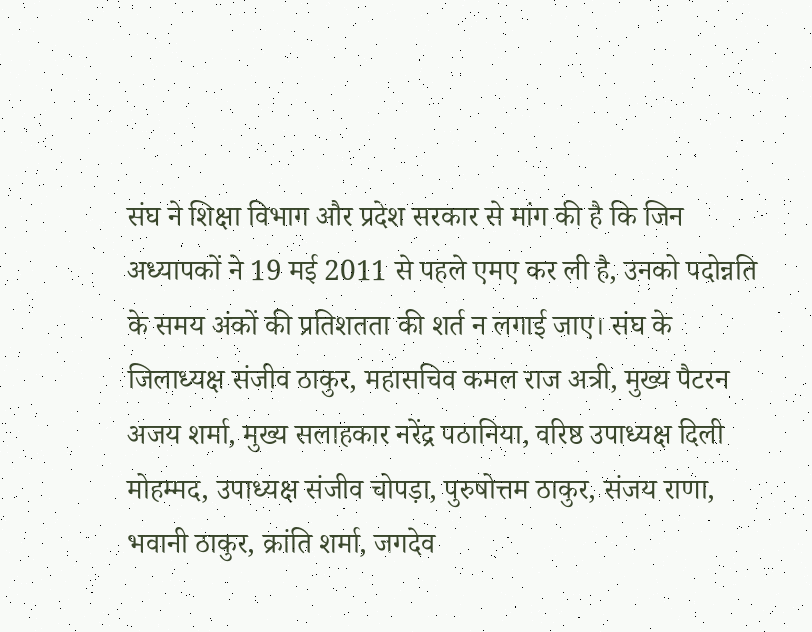संघ ने शिक्षा विभाग और प्रदेश सरकार से मांग की है कि जिन अध्यापकों ने 19 मई 2011 से पहले एमए कर ली है, उनको पदोन्नति के समय अंकों की प्रतिशतता की शर्त न लगाई जाए। संघ के जिलाध्यक्ष संजीव ठाकुर, महासचिव कमल राज अत्री, मुख्य पैटरन अजय शर्मा, मुख्य सलाहकार नरेंद्र पठानिया, वरिष्ठ उपाध्यक्ष दिली मोहम्मद, उपाध्यक्ष संजीव चोपड़ा, पुरुषोत्तम ठाकुर, संजय राणा, भवानी ठाकुर, क्रांति शर्मा, जगदेव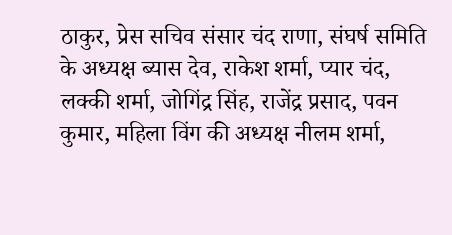ठाकुर, प्रेस सचिव संसार चंद राणा, संघर्ष समिति के अध्यक्ष ब्यास देव, राकेश शर्मा, प्यार चंद, लक्की शर्मा, जोगिंद्र सिंह, राजेंद्र प्रसाद, पवन कुमार, महिला विंग की अध्यक्ष नीलम शर्मा,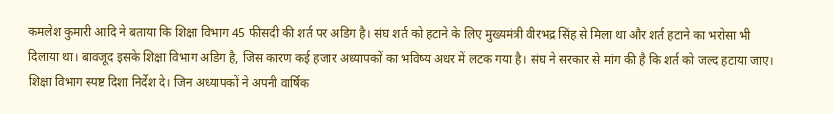कमलेश कुमारी आदि ने बताया कि शिक्षा विभाग 45 फीसदी की शर्त पर अडिग है। संघ शर्त को हटाने के लिए मुख्यमंत्री वीरभद्र सिंह से मिला था और शर्त हटाने का भरोसा भी दिलाया था। बावजूद इसके शिक्षा विभाग अडिग है, जिस कारण कई हजार अध्यापकों का भविष्य अधर में लटक गया है। संघ ने सरकार से मांग की है कि शर्त को जल्द हटाया जाए। शिक्षा विभाग स्पष्ट दिशा निर्देश दे। जिन अध्यापकों ने अपनी वार्षिक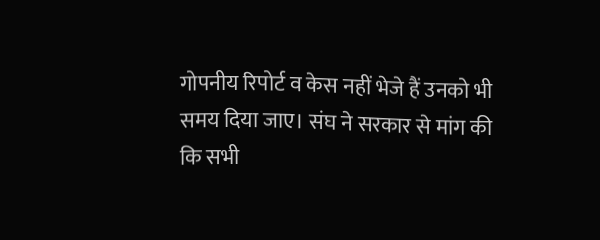गोपनीय रिपोर्ट व केस नहीं भेजे हैं उनको भी समय दिया जाए। संघ ने सरकार से मांग की कि सभी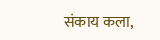संकाय कला,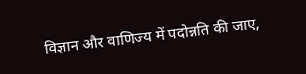विज्ञान और वाणिज्य में पदोन्नति की जाए,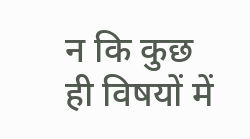न कि कुछ ही विषयों में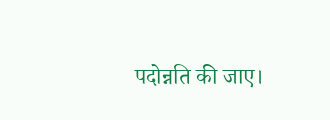पदोन्नति की जाए।